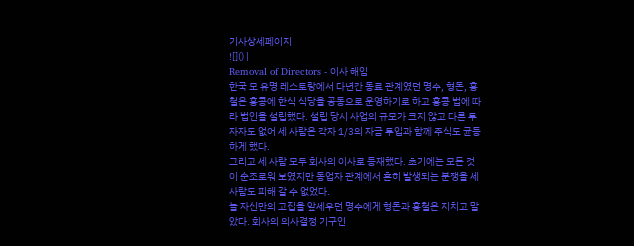기사상세페이지
![]() |
Removal of Directors - 이사 해임
한국 모 유명 레스토랑에서 다년간 동료 관계였던 명수, 형돈, 홍철은 홍콩에 한식 식당을 공동으로 운영하기로 하고 홍콩 법에 따라 법인을 설립했다. 설립 당시 사업의 규모가 크지 않고 다른 투자자도 없어 세 사람은 각자 1/3의 자금 투입과 함께 주식도 균등하게 했다.
그리고 세 사람 모두 회사의 이사로 등재했다. 초기에는 모든 것이 순조로워 보였지만 동업자 관계에서 흔히 발생되는 분쟁을 세 사람도 피해 갈 수 없었다.
늘 자신만의 고집을 앞세우던 명수에게 형돈과 홍철은 지치고 말았다. 회사의 의사결정 기구인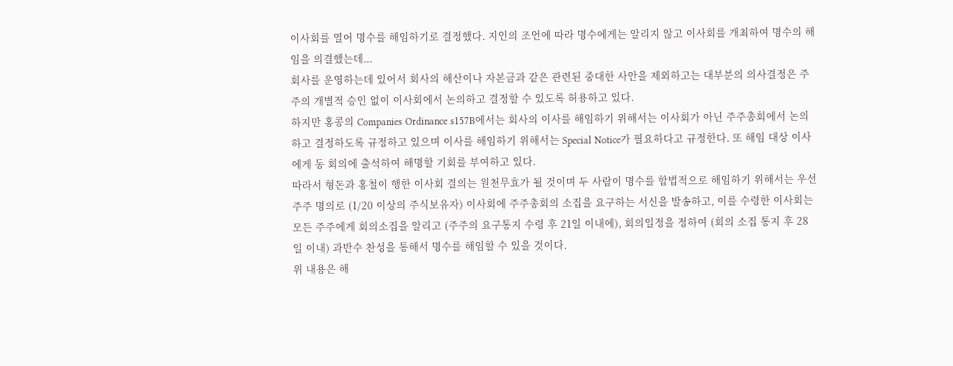이사회를 열어 명수를 해임하기로 결정했다. 지인의 조언에 따라 명수에게는 알리지 않고 이사회를 개최하여 명수의 해임을 의결했는데...
회사를 운영하는데 있어서 회사의 해산이나 자본금과 같은 관련된 중대한 사안을 제외하고는 대부분의 의사결정은 주주의 개별적 승인 없이 이사회에서 논의하고 결정할 수 있도록 허용하고 있다.
하지만 홍콩의 Companies Ordinance s157B에서는 회사의 이사를 해임하기 위해서는 이사회가 아닌 주주총회에서 논의하고 결정하도록 규정하고 있으며 이사를 해임하기 위해서는 Special Notice가 필요하다고 규정한다. 또 해임 대상 이사에게 동 회의에 출석하여 해명할 기회를 부여하고 있다.
따라서 형돈과 홍철이 행한 이사회 결의는 원천무효가 될 것이며 두 사람이 명수를 합법적으로 해임하기 위해서는 우선 주주 명의로 (1/20 이상의 주식보유자) 이사회에 주주총회의 소집을 요구하는 서신을 발송하고, 이를 수령한 이사회는 모든 주주에게 회의소집을 알리고 (주주의 요구통지 수령 후 21일 이내에), 회의일정을 정하여 (회의 소집 통지 후 28일 이내) 과반수 찬성을 통해서 명수를 해임할 수 있을 것이다.
위 내용은 해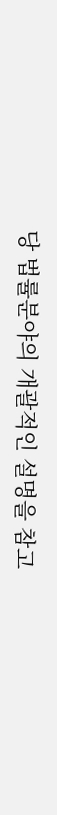당 법률분야의 개괄적인 설명을 참고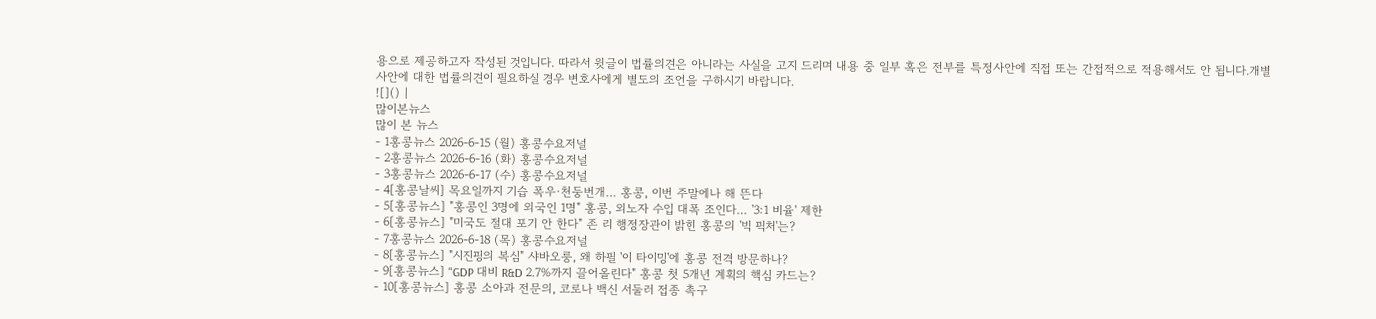용으로 제공하고자 작성된 것입니다. 따라서 윗글이 법률의견은 아니라는 사실을 고지 드리며 내용 중 일부 혹은 전부를 특정사안에 직접 또는 간접적으로 적용해서도 안 됩니다.개별 사안에 대한 법률의견이 필요하실 경우 변호사에게 별도의 조언을 구하시기 바랍니다.
![]() |
많이본뉴스
많이 본 뉴스
- 1홍콩뉴스 2026-6-15 (월) 홍콩수요저널
- 2홍콩뉴스 2026-6-16 (화) 홍콩수요저널
- 3홍콩뉴스 2026-6-17 (수) 홍콩수요저널
- 4[홍콩날씨] 목요일까지 기습 폭우·천둥번개… 홍콩, 이번 주말에나 해 뜬다
- 5[홍콩뉴스] "홍콩인 3명에 외국인 1명" 홍콩, 외노자 수입 대폭 조인다… '3:1 비율' 제한
- 6[홍콩뉴스] "미국도 절대 포기 안 한다" 존 리 행정장관이 밝힌 홍콩의 '빅 픽처'는?
- 7홍콩뉴스 2026-6-18 (목) 홍콩수요저널
- 8[홍콩뉴스] "시진핑의 복심" 샤바오룽, 왜 하필 '이 타이밍'에 홍콩 전격 방문하나?
- 9[홍콩뉴스] "GDP 대비 R&D 2.7%까지 끌어올린다" 홍콩 첫 5개년 계획의 핵심 카드는?
- 10[홍콩뉴스] 홍콩 소아과 전문의, 코로나 백신 서둘러 접종 촉구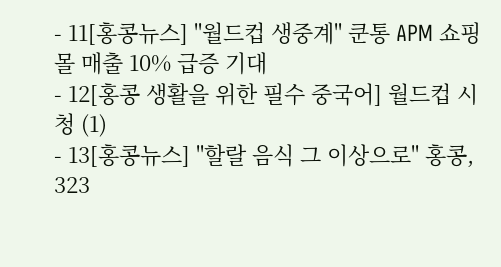- 11[홍콩뉴스] "월드컵 생중계" 쿤통 APM 쇼핑몰 매출 10% 급증 기대
- 12[홍콩 생활을 위한 필수 중국어] 월드컵 시청 (1)
- 13[홍콩뉴스] "할랄 음식 그 이상으로" 홍콩, 323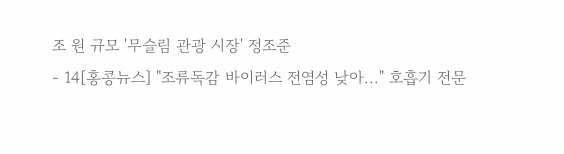조 원 규모 '무슬림 관광 시장' 정조준
- 14[홍콩뉴스] "조류독감 바이러스 전염성 낮아..." 호흡기 전문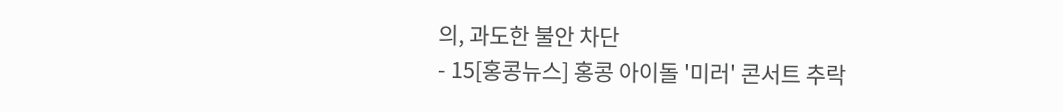의, 과도한 불안 차단
- 15[홍콩뉴스] 홍콩 아이돌 '미러' 콘서트 추락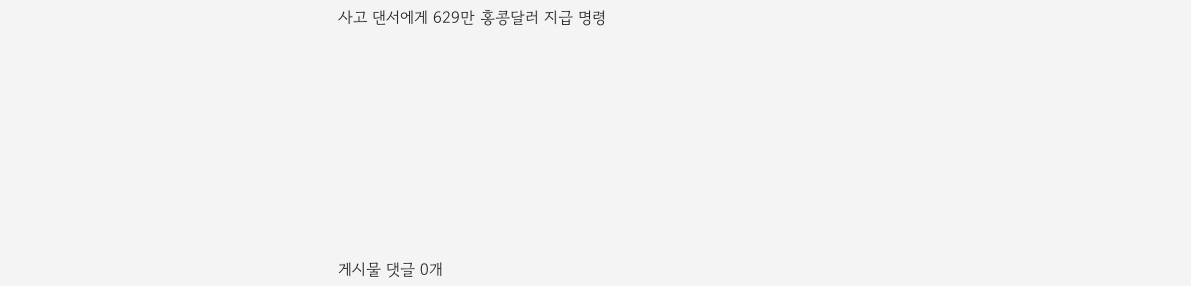사고 댄서에게 629만 홍콩달러 지급 명령













게시물 댓글 0개